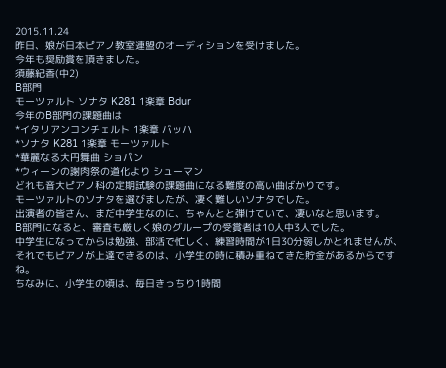2015.11.24
昨日、娘が日本ピアノ教室連盟のオーディションを受けました。
今年も奨励賞を頂きました。
須藤紀香(中2)
B部門
モーツァルト ソナタ K281 1楽章 Bdur
今年のB部門の課題曲は
*イタリアンコンチェルト 1楽章 バッハ
*ソナタ K281 1楽章 モーツァルト
*華麗なる大円舞曲 ショパン
*ウィーンの謝肉祭の道化より シューマン
どれも音大ピアノ科の定期試験の課題曲になる難度の高い曲ばかりです。
モーツァルトのソナタを選びましたが、凄く難しいソナタでした。
出演者の皆さん、まだ中学生なのに、ちゃんとと弾けていて、凄いなと思います。
B部門になると、審査も厳しく娘のグループの受賞者は10人中3人でした。
中学生になってからは勉強、部活で忙しく、練習時間が1日30分弱しかとれませんが、それでもピアノが上達できるのは、小学生の時に積み重ねてきた貯金があるからですね。
ちなみに、小学生の頃は、毎日きっちり1時間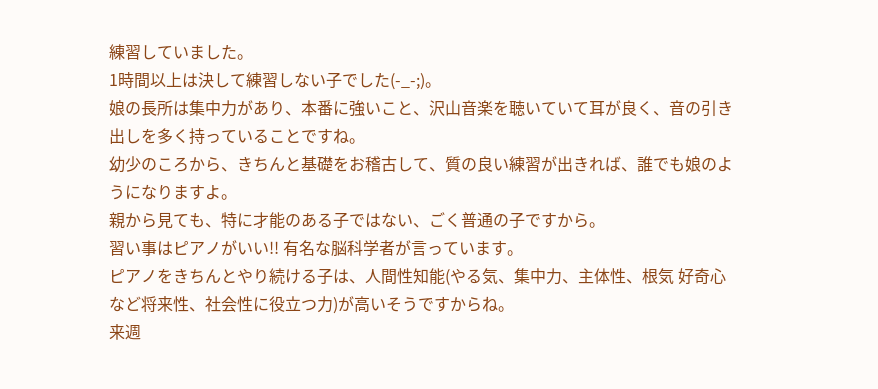練習していました。
1時間以上は決して練習しない子でした(-_-;)。
娘の長所は集中力があり、本番に強いこと、沢山音楽を聴いていて耳が良く、音の引き出しを多く持っていることですね。
幼少のころから、きちんと基礎をお稽古して、質の良い練習が出きれば、誰でも娘のようになりますよ。
親から見ても、特に才能のある子ではない、ごく普通の子ですから。
習い事はピアノがいい!! 有名な脳科学者が言っています。
ピアノをきちんとやり続ける子は、人間性知能(やる気、集中力、主体性、根気 好奇心など将来性、社会性に役立つ力)が高いそうですからね。
来週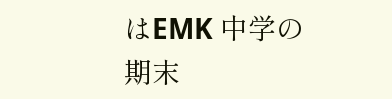はEMK 中学の期末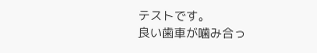テストです。
良い歯車が噛み合っ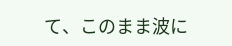て、このまま波に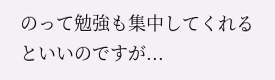のって勉強も集中してくれるといいのですが...